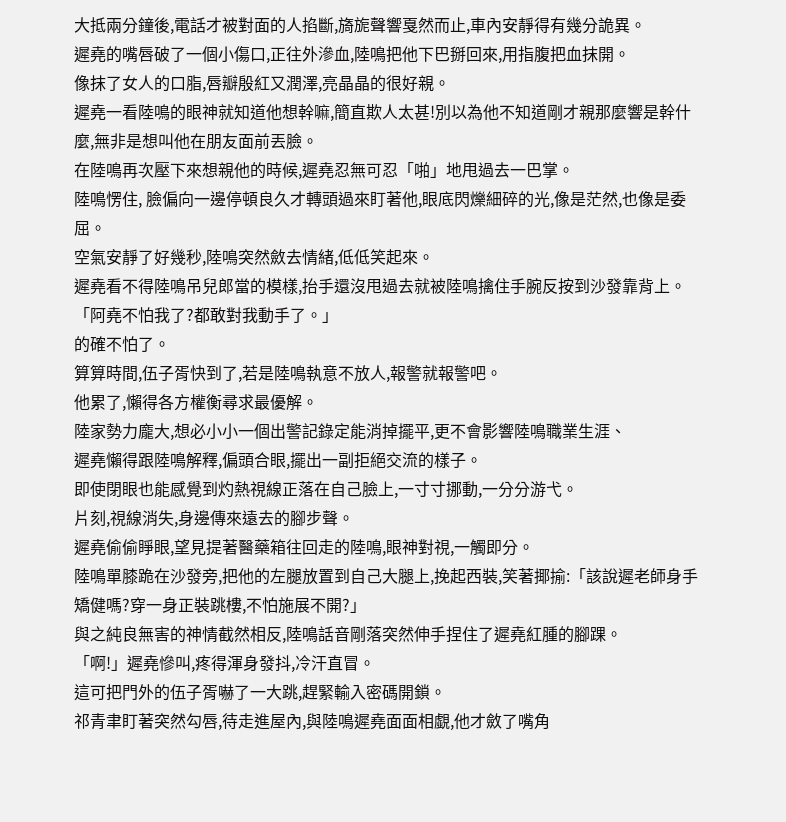大抵兩分鐘後,電話才被對面的人掐斷,旖旎聲響戛然而止,車內安靜得有幾分詭異。
遲堯的嘴唇破了一個小傷口,正往外滲血,陸鳴把他下巴掰回來,用指腹把血抹開。
像抹了女人的口脂,唇瓣殷紅又潤澤,亮晶晶的很好親。
遲堯一看陸鳴的眼神就知道他想幹嘛,簡直欺人太甚!別以為他不知道剛才親那麼響是幹什麼,無非是想叫他在朋友面前丟臉。
在陸鳴再次壓下來想親他的時候,遲堯忍無可忍「啪」地甩過去一巴掌。
陸鳴愣住, 臉偏向一邊停頓良久才轉頭過來盯著他,眼底閃爍細碎的光,像是茫然,也像是委屈。
空氣安靜了好幾秒,陸鳴突然斂去情緒,低低笑起來。
遲堯看不得陸鳴吊兒郎當的模樣,抬手還沒甩過去就被陸鳴擒住手腕反按到沙發靠背上。
「阿堯不怕我了?都敢對我動手了。」
的確不怕了。
算算時間,伍子胥快到了,若是陸鳴執意不放人,報警就報警吧。
他累了,懶得各方權衡尋求最優解。
陸家勢力龐大,想必小小一個出警記錄定能消掉擺平,更不會影響陸鳴職業生涯、
遲堯懶得跟陸鳴解釋,偏頭合眼,擺出一副拒絕交流的樣子。
即使閉眼也能感覺到灼熱視線正落在自己臉上,一寸寸挪動,一分分游弋。
片刻,視線消失,身邊傳來遠去的腳步聲。
遲堯偷偷睜眼,望見提著醫藥箱往回走的陸鳴,眼神對視,一觸即分。
陸鳴單膝跪在沙發旁,把他的左腿放置到自己大腿上,挽起西裝,笑著揶揄:「該說遲老師身手矯健嗎?穿一身正裝跳樓,不怕施展不開?」
與之純良無害的神情截然相反,陸鳴話音剛落突然伸手捏住了遲堯紅腫的腳踝。
「啊!」遲堯慘叫,疼得渾身發抖,冷汗直冒。
這可把門外的伍子胥嚇了一大跳,趕緊輸入密碼開鎖。
祁青聿盯著突然勾唇,待走進屋內,與陸鳴遲堯面面相覷,他才斂了嘴角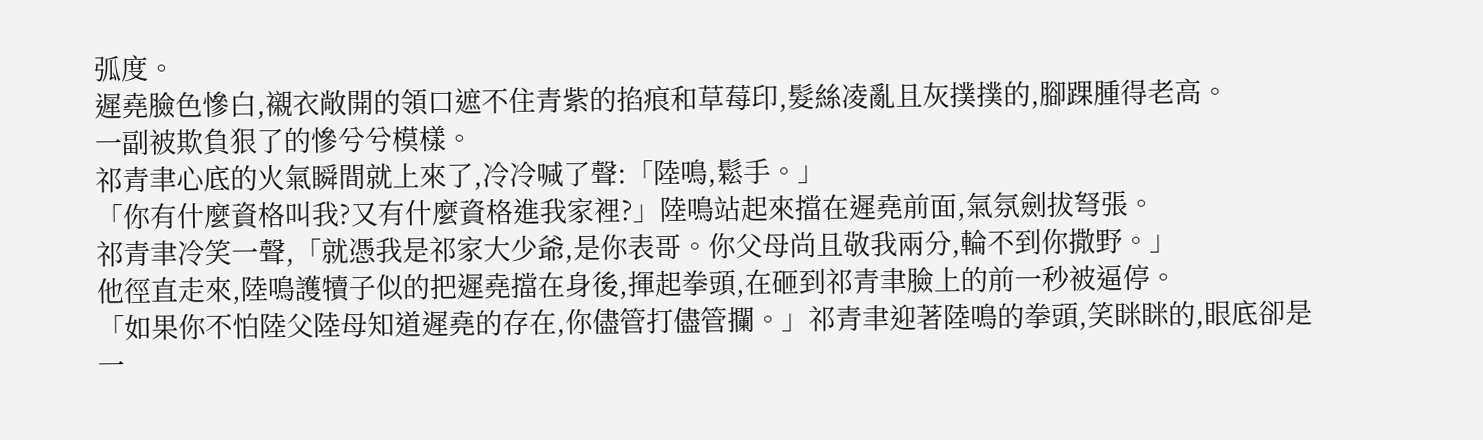弧度。
遲堯臉色慘白,襯衣敞開的領口遮不住青紫的掐痕和草莓印,髮絲凌亂且灰撲撲的,腳踝腫得老高。
一副被欺負狠了的慘兮兮模樣。
祁青聿心底的火氣瞬間就上來了,冷冷喊了聲:「陸鳴,鬆手。」
「你有什麼資格叫我?又有什麼資格進我家裡?」陸鳴站起來擋在遲堯前面,氣氛劍拔弩張。
祁青聿冷笑一聲,「就憑我是祁家大少爺,是你表哥。你父母尚且敬我兩分,輪不到你撒野。」
他徑直走來,陸鳴護犢子似的把遲堯擋在身後,揮起拳頭,在砸到祁青聿臉上的前一秒被逼停。
「如果你不怕陸父陸母知道遲堯的存在,你儘管打儘管攔。」祁青聿迎著陸鳴的拳頭,笑眯眯的,眼底卻是一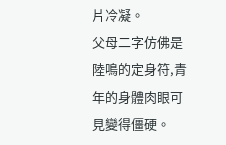片冷凝。
父母二字仿佛是陸鳴的定身符,青年的身體肉眼可見變得僵硬。